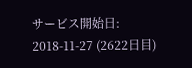サービス開始日: 2018-11-27 (2622日目)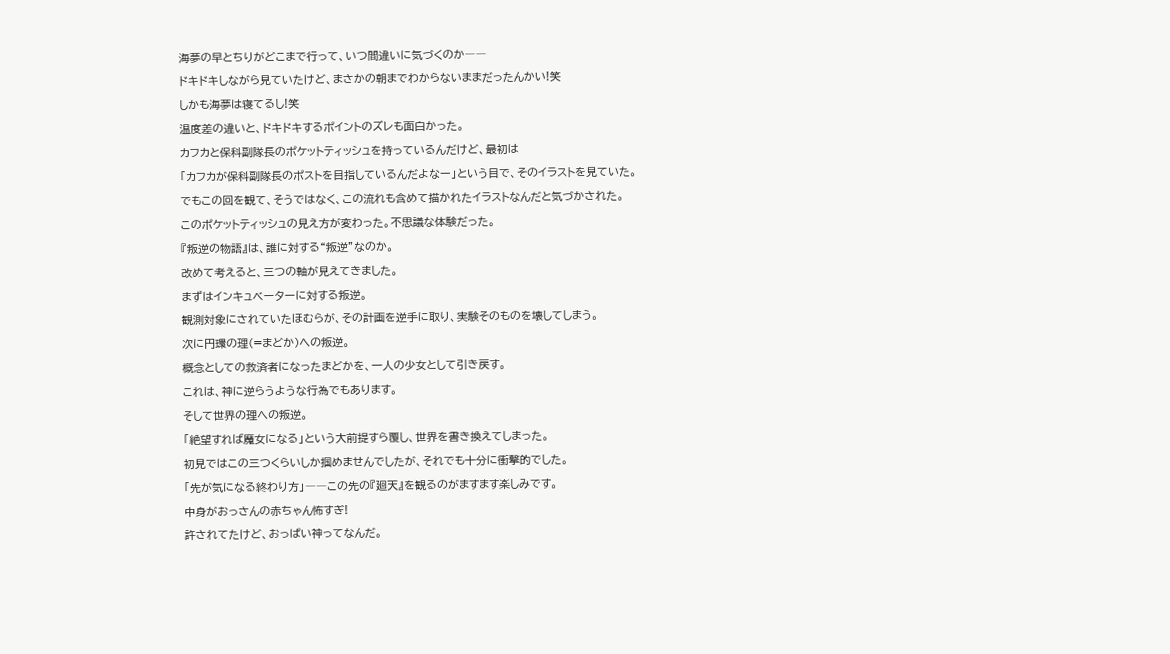海夢の早とちりがどこまで行って、いつ間違いに気づくのか――
ドキドキしながら見ていたけど、まさかの朝までわからないままだったんかい!笑
しかも海夢は寝てるし!笑
温度差の違いと、ドキドキするポイントのズレも面白かった。
カフカと保科副隊長のポケットティッシュを持っているんだけど、最初は
「カフカが保科副隊長のポストを目指しているんだよなー」という目で、そのイラストを見ていた。
でもこの回を観て、そうではなく、この流れも含めて描かれたイラストなんだと気づかされた。
このポケットティッシュの見え方が変わった。不思議な体験だった。
『叛逆の物語』は、誰に対する“叛逆”なのか。
改めて考えると、三つの軸が見えてきました。
まずはインキュベーターに対する叛逆。
観測対象にされていたほむらが、その計画を逆手に取り、実験そのものを壊してしまう。
次に円環の理(=まどか)への叛逆。
概念としての救済者になったまどかを、一人の少女として引き戻す。
これは、神に逆らうような行為でもあります。
そして世界の理への叛逆。
「絶望すれば魔女になる」という大前提すら覆し、世界を書き換えてしまった。
初見ではこの三つくらいしか掴めませんでしたが、それでも十分に衝撃的でした。
「先が気になる終わり方」――この先の『廻天』を観るのがますます楽しみです。
中身がおっさんの赤ちゃん怖すぎ!
許されてたけど、おっぱい神ってなんだ。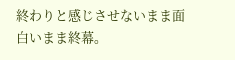終わりと感じさせないまま面白いまま終幕。